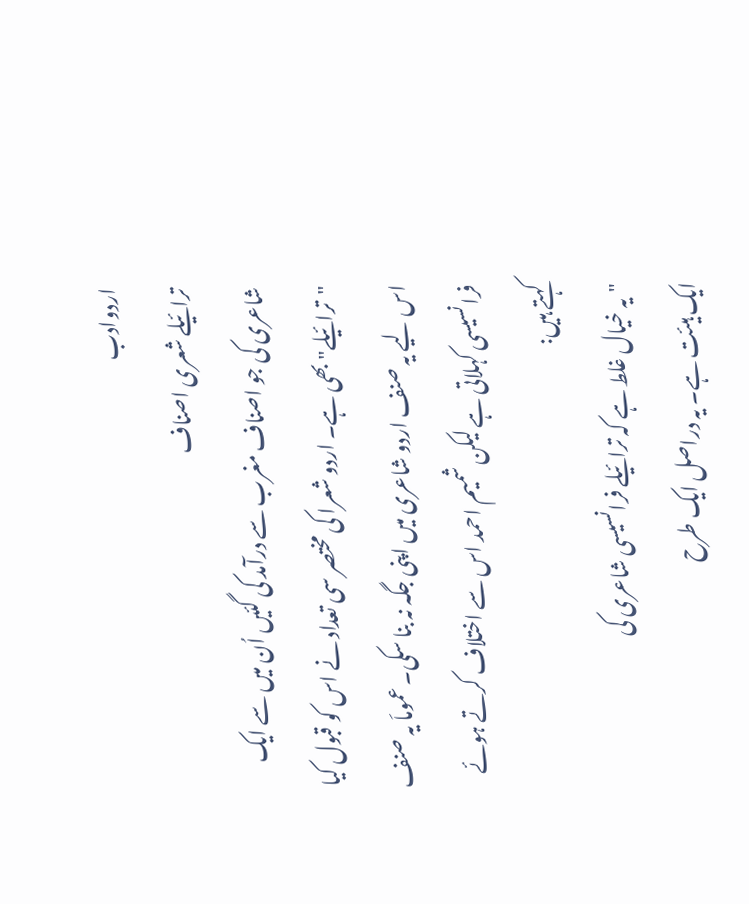اردوادب
ترائیلے شعری اصناف
شاعری کی جو اصناف مغرب سے درآمد کی گئیں اُن میں سے ایک "ترائیلے" بھی ہے۔ اردو شعرا کی مختصر سی تعداد نے اس کو قبول کیا اس لیے یہ صنف اردو شاعری میں اپنی جگہ نہ بنا سکی۔ عموماَ یہ صنف فرانسیسی کہلاتی ہے لیکن شمیم احمد اس سے اختلاف کرتے ہوئے کہتے ہیں:
"یہ خیال غلط ہے کہ ترائیلے فرانسیسی شاعری کی
ایک ہیئت ہے۔ یہ دراصل ایک طرح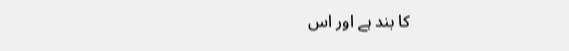کا بند ہے اور اس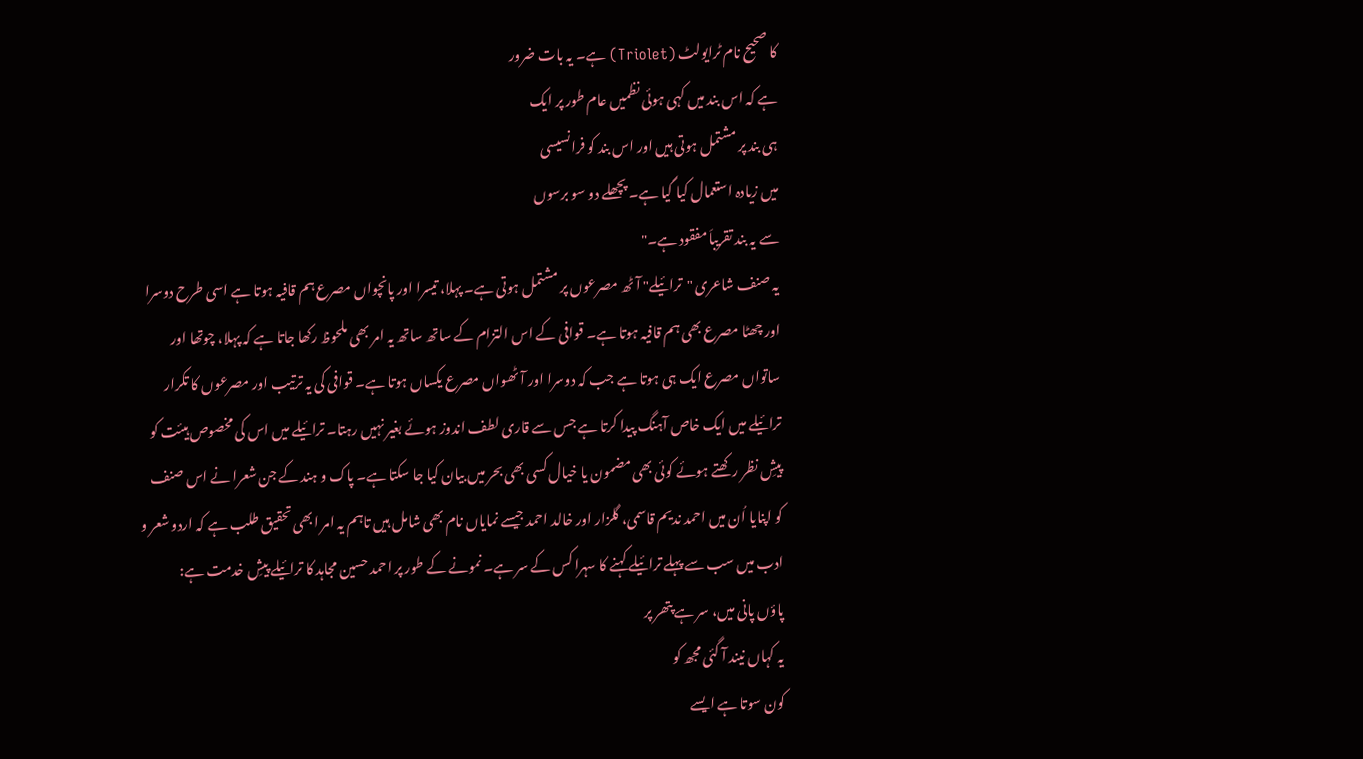کا صحیح نام ٹرایولٹ (Triolet) ہے۔ یہ بات ضرور
ہے کہ اس بند میں کہی ہوئی نظمیں عام طور پر ایک
ہی بند پر مشتمل ہوتی ہیں اور اس بند کو فرانسیسی
میں زیادہ استعمال کیا گیا ہے۔ پچھلے دو سو برسوں
سے یہ بند تقریباَ مفقود ہے۔"
یہ صنف شاعری "ترائیلے" آٹھ مصرعوں پر مشتمل ہوتی ہے۔ پہلا، تیسرا اور پانچواں مصرع ہم قافیہ ہوتا ہے اسی طرح دوسرا اور چھٹا مصرع بھی ہم قافیہ ہوتا ہے۔ قوافی کے اس التزام کے ساتھ ساتھ یہ امر بھی ملحوظ رکھا جاتا ہے کہ پہلا، چوتھا اور ساتواں مصرع ایک ہی ہوتا ہے جب کہ دوسرا اور آٹھواں مصرع یکساں ہوتا ہے۔ قوافی کی یہ ترتیب اور مصرعوں کا تکرار ترائیلے میں ایک خاص آہنگ پیدا کرتا ہے جس سے قاری لطف اندوز ہوئے بغیر نہیں رہتا۔ ترائیلے میں اس کی مخصوص ہیئت کو پیشِ نظر رکھتے ہوئے کوئی بھی مضمون یا خیال کسی بھی بحر میں بیان کیا جا سکتا ہے۔ پاک و ہند کے جن شعرا نے اس صنف کو اپنایا اُن میں احمد ندیم قاسمی، گلزار اور خالد احمد جیسے نمایاں نام بھی شامل ہیں تاہم یہ امر ابھی تحقیق طلب ہے کہ اردو شعر و ادب میں سب سے پہلے ترائیلے کہنے کا سہرا کس کے سر ہے۔ نمونے کے طور پر احمد حسین مجاہد کا ترائیلے پیشِ خدمت ہے:
پاؤں پانی میں، سر ہے پتھر پر
یہ کہاں نیند آ گئی مجھ کو
کون سوتا ہے ایسے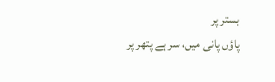بستر پر
پاؤں پانی میں، سر ہے پتھر پر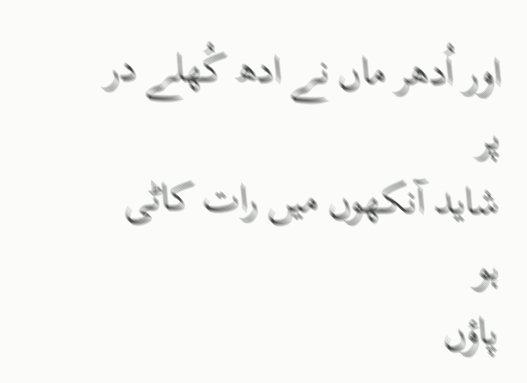اور اُدھر ماں نے ادھ کُھلے در پر
شاید آنکھوں میں رات کاٹی ہو
پاؤں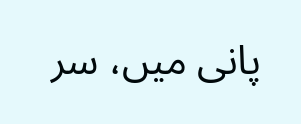پانی میں، سر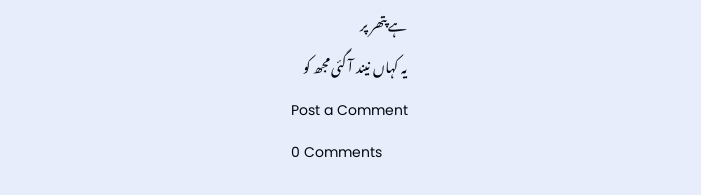ہے پتھر پر
یہ کہاں نیند آ گئی مجھ کو
Post a Comment
0 Comments